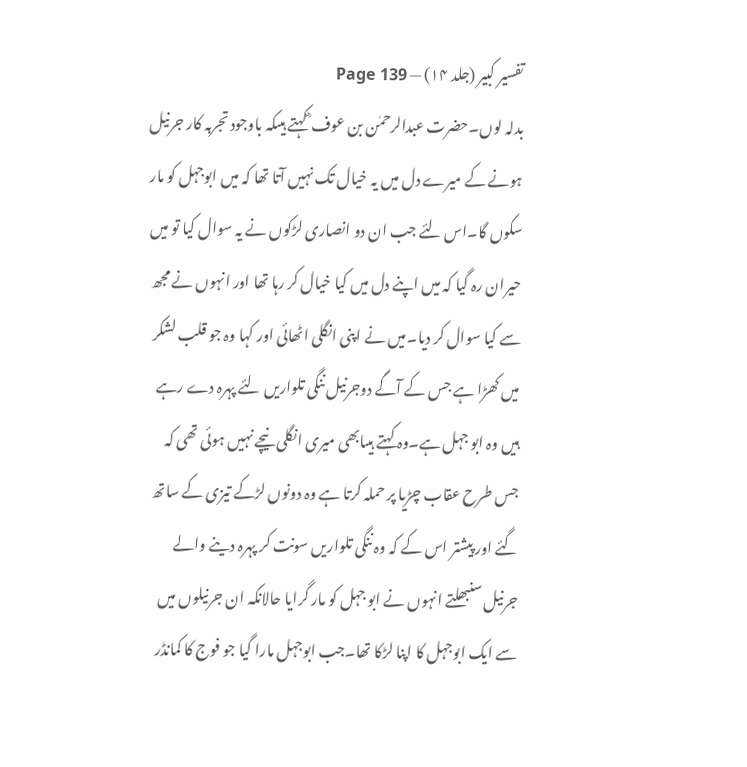تفسیر کبیر (جلد ۱۴) — Page 139
بدلہ لوں۔حضرت عبدالرحمٰن بن عوف ؓ کہتے ہیںکہ باوجود تجربہ کار جرنیل ہونے کے میرے دل میں یہ خیال تک نہیں آتا تھا کہ میں ابوجہل کو مار سکوں گا۔اس لئے جب ان دو انصاری لڑکوں نے یہ سوال کیا تو میں حیران رہ گیا کہ میں اپنے دل میں کیا خیال کر رہا تھا اور انہوں نے مجھ سے کیا سوال کر دیا۔میں نے اپنی انگلی اٹھائی اور کہا وہ جو قلب لشکر میں کھڑا ہے جس کے آگے دوجرنیل ننگی تلواریں لئے پہرہ دے رہے ہیں وہ ابو جہل ہے۔وہ کہتے ہیںابھی میری انگلی نیچے نہیں ہوئی تھی کہ جس طرح عقاب چڑیا پر حملہ کرتا ہے وہ دونوں لڑکے تیزی کے ساتھ گئے اور پیشتر اس کے کہ وہ ننگی تلواریں سونت کر پہرہ دینے والے جرنیل سنبھلتے انہوں نے ابو جہل کو مار گرایا حالانکہ ان جرنیلوں میں سے ایک ابوجہل کا اپنا لڑکا تھا۔جب ابوجہل مارا گیا جو فوج کا کمانڈر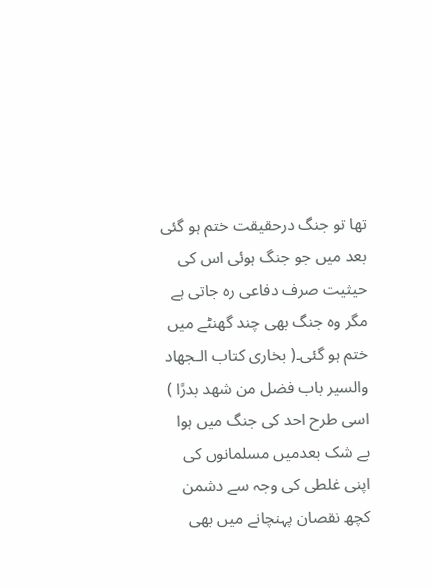تھا تو جنگ درحقیقت ختم ہو گئی بعد میں جو جنگ ہوئی اس کی حیثیت صرف دفاعی رہ جاتی ہے مگر وہ جنگ بھی چند گھنٹے میں ختم ہو گئی۔( بخاری کتاب الـجھاد والسیر باب فضل من شھد بدرًا ) اسی طرح احد کی جنگ میں ہوا بے شک بعدمیں مسلمانوں کی اپنی غلطی کی وجہ سے دشمن کچھ نقصان پہنچانے میں بھی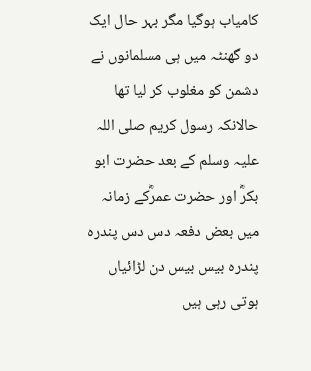کامیاب ہوگیا مگر بہر حال ایک دو گھنٹہ میں ہی مسلمانوں نے دشمن کو مغلوب کر لیا تھا حالانکہ رسول کریم صلی اللہ علیہ وسلم کے بعد حضرت ابو بکرؓ اور حضرت عمرؓکے زمانہ میں بعض دفعہ دس دس پندرہ پندرہ بیس بیس دن لڑائیاں ہوتی رہی ہیں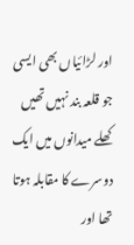اور لڑائیاں بھی ایسی جو قلعہ بند نہیں تھیں کھلے میدانوں میں ایک دوسرے کا مقابلہ ہوتا تھا اور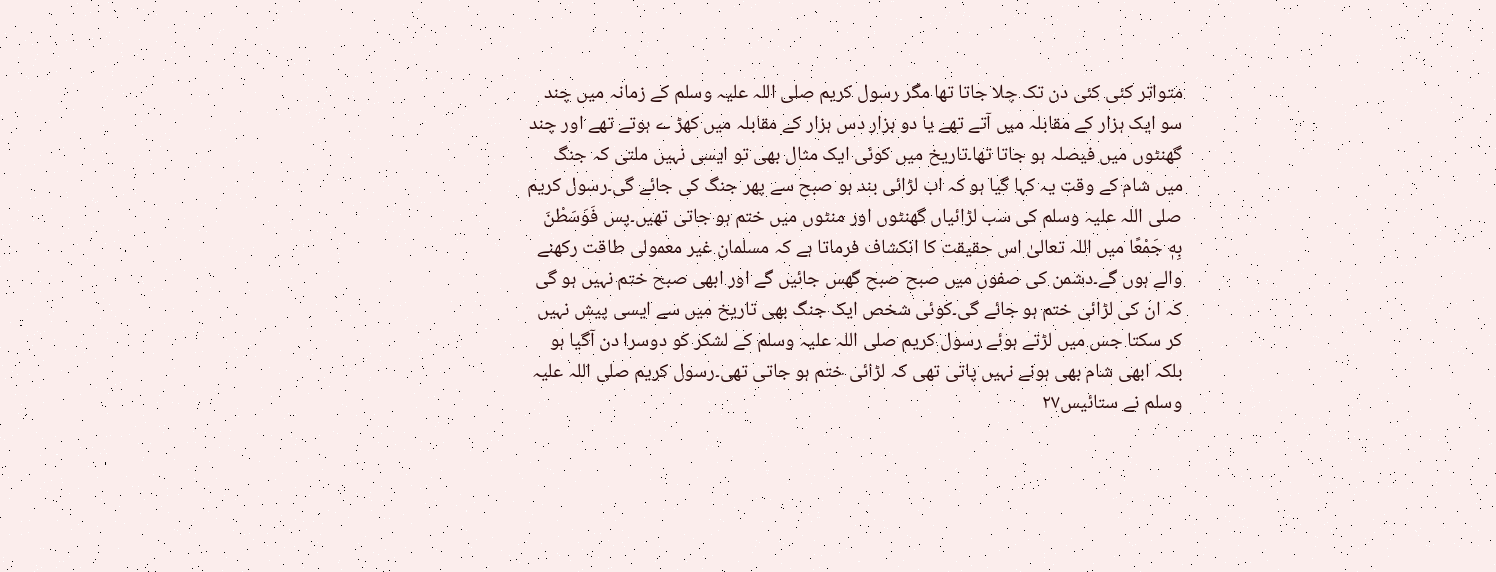متواتر کئی کئی دن تک چلا جاتا تھا مگر رسول کریم صلی اللہ علیہ وسلم کے زمانہ میں چند سو ایک ہزار کے مقابلہ میں آتے تھے یا دو ہزار دس ہزار کے مقابلہ میں کھڑ ے ہوتے تھے اور چند گھنٹوں میں فیصلہ ہو جاتا تھا۔تاریخ میں کوئی ایک مثال بھی تو ایسی نہیں ملتی کہ جنگ میں شام کے وقت یہ کہا گیا ہو کہ اب لڑائی بند ہو صبح سے پھر جنگ کی جائے گی۔رسول کریم صلی اللہ علیہ وسلم کی سب لڑائیاں گھنٹوں اور منٹوں میں ختم ہو جاتی تھیں۔پس فَوَسَطْنَ بِهٖ جَمْعًا میں اللہ تعالیٰ اس حقیقت کا انکشاف فرماتا ہے کہ مسلمان غیر معمولی طاقت رکھنے والے ہوں گے۔دشمن کی صفوں میں صبح صبح گھس جائیں گے اور ابھی صبح ختم نہیں ہو گی کہ ان کی لڑائی ختم ہو جائے گی۔کوئی شخص ایک جنگ بھی تاریخ میں سے ایسی پیش نہیں کر سکتا جس میں لڑتے ہوئے رسول کریم صلی اللہ علیہ وسلم کے لشکر کو دوسرا دن آگیا ہو بلکہ ابھی شام بھی ہونے نہیں پاتی تھی کہ لڑائی ختم ہو جاتی تھی۔رسول کریم صلی اللہ علیہ وسلم نے ستائیس۲۷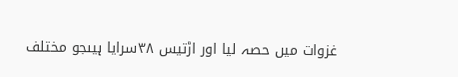غزوات میں حصہ لیا اور اڑتیس ۳۸سرایا ہیںجو مختلف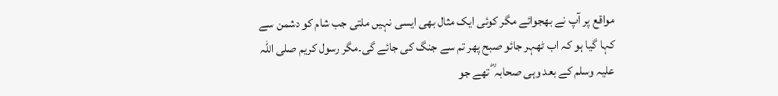مواقع پر آپ نے بھجوائے مگر کوئی ایک مثال بھی ایسی نہیں ملتی جب شام کو دشمن سے کہا گیا ہو کہ اب ٹھہر جائو صبح پھر تم سے جنگ کی جائے گی۔مگر رسول کریم صلی اللہ علیہ وسلم کے بعد وہی صحابہ ؓ تھے جو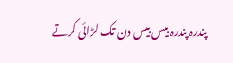پندرہ پندرہ بیس بیس دن تک لڑائی کرتے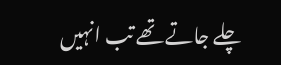چلے جاتے تھے تب انہیں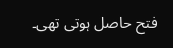فتح حاصل ہوتی تھی۔